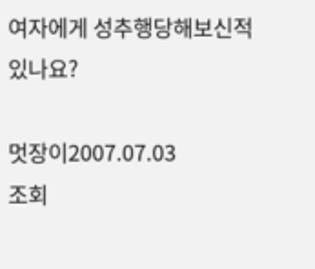여자에게 성추행당해보신적 있나요?

멋장이2007.07.03
조회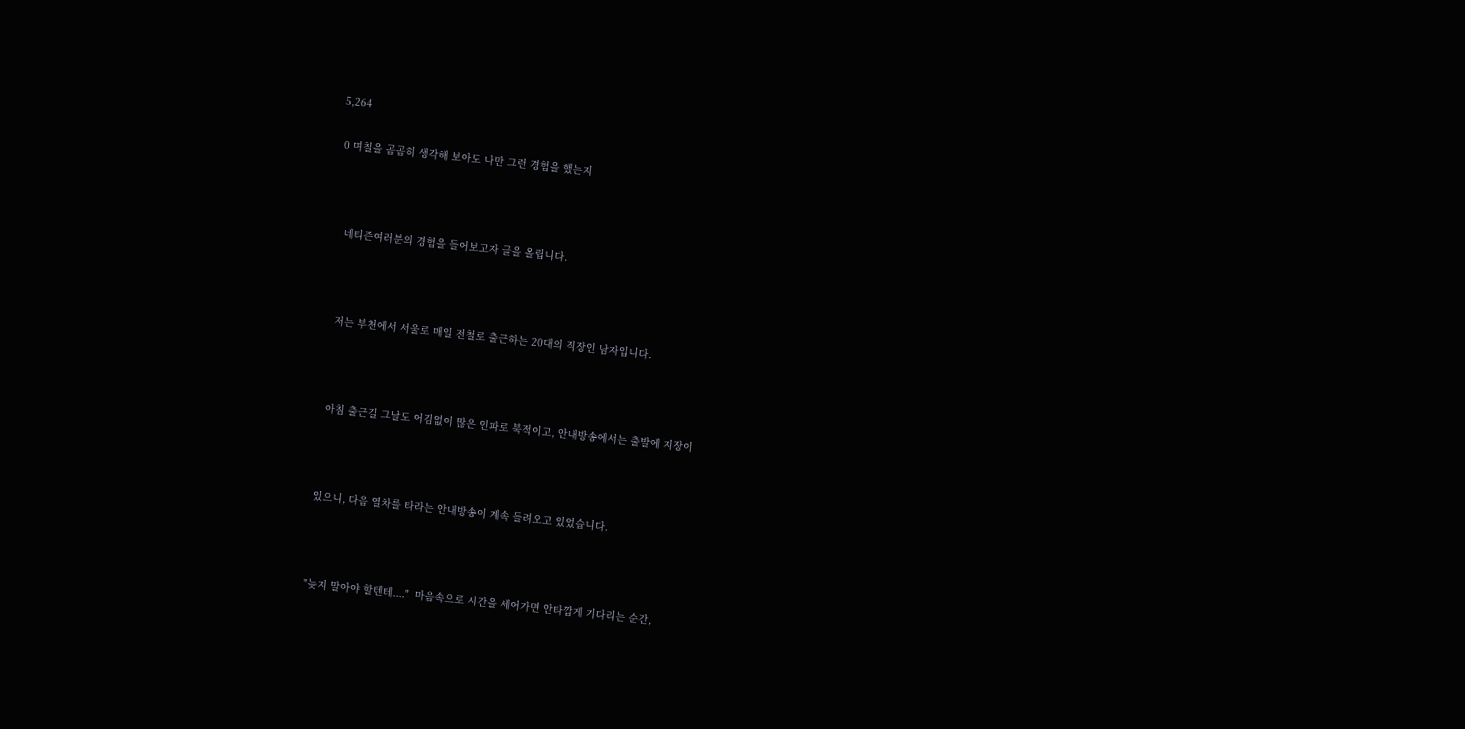5,264

 0 며칠을 곰곰히 생각해 보아도 나만 그런 경험을 했는지



    네티즌여러분의 경험을 들어보고자 글을 올립니다.



    저는 부천에서 서울로 매일 전철로 출근하는 20대의 직장인 남자입니다.



    아침 출근길 그날도 어김없이 많은 인파로 북적이고, 안내방송에서는 출발에 지장이



   있으니, 다음 열차를 타라는 안내방송이 계속 들려오고 있었습니다.



   "늦지 말아야 할텐테...."  마음속으로 시간을 세어가면 안타깝게 기다리는 순간,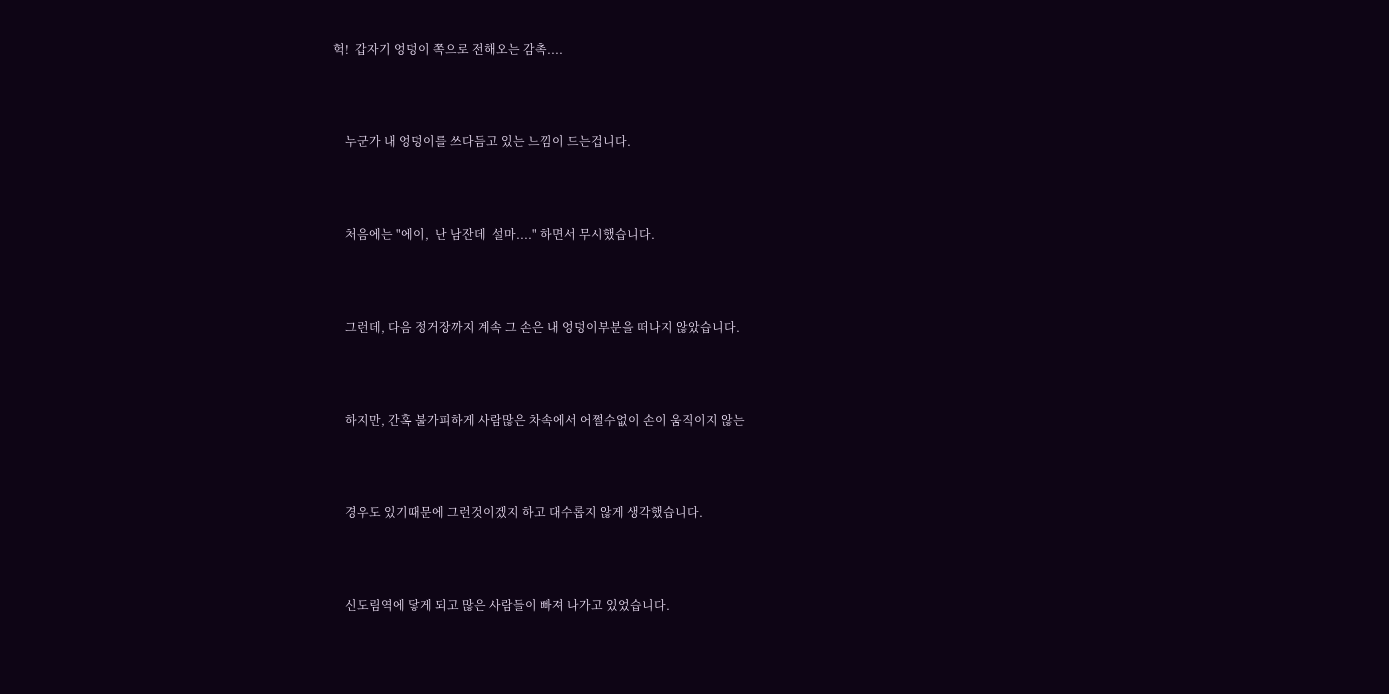헉!  갑자기 엉덩이 쪽으로 전해오는 감촉....



    누군가 내 엉덩이를 쓰다듬고 있는 느낌이 드는겁니다.



    처음에는 "에이,  난 남잔데  설마...." 하면서 무시했습니다.



    그런데, 다음 정거장까지 계속 그 손은 내 엉덩이부분을 떠나지 않았습니다.



    하지만, 간혹 불가피하게 사람많은 차속에서 어쩔수없이 손이 움직이지 않는



    경우도 있기때문에 그런것이겠지 하고 대수롭지 않게 생각했습니다.



    신도림역에 닿게 되고 많은 사람들이 빠져 나가고 있었습니다.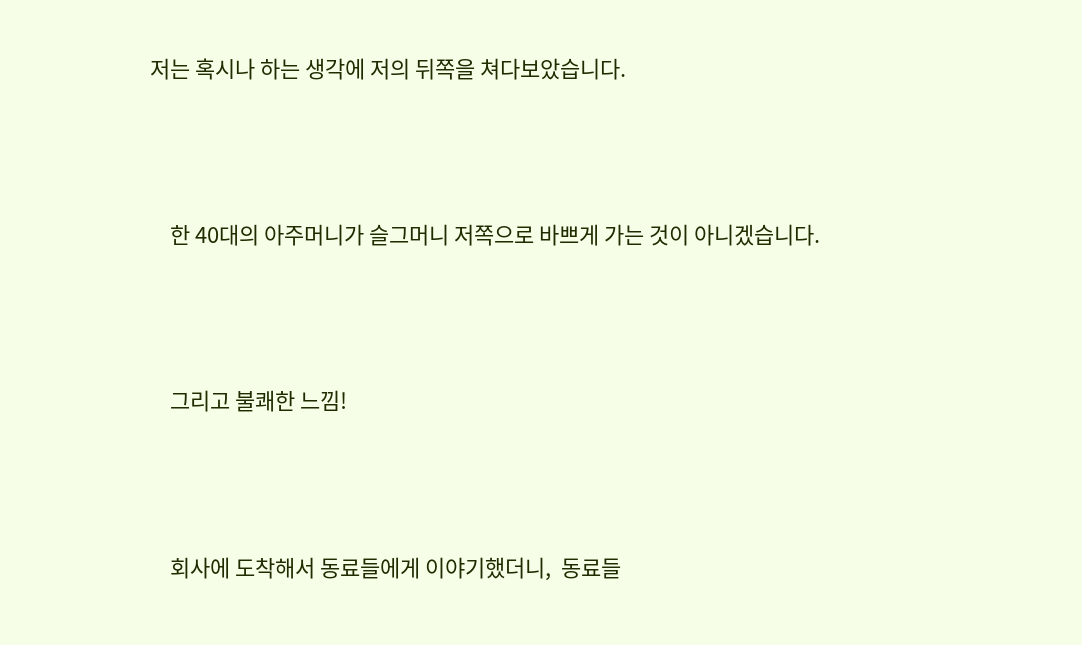저는 혹시나 하는 생각에 저의 뒤쪽을 쳐다보았습니다.



    한 40대의 아주머니가 슬그머니 저쪽으로 바쁘게 가는 것이 아니겠습니다.



    그리고 불쾌한 느낌!



    회사에 도착해서 동료들에게 이야기했더니,  동료들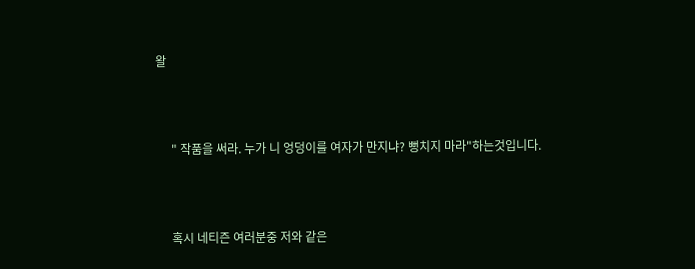왈



     " 작품을 써라. 누가 니 엉덩이를 여자가 만지냐? 뻥치지 마라"하는것입니다.



     혹시 네티즌 여러분중 저와 같은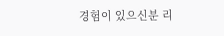경험이 있으신분 리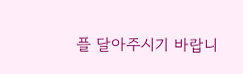플 달아주시기 바랍니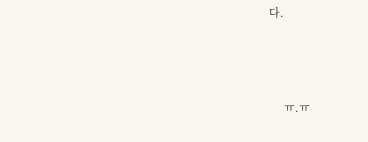다.



     ㅠ.ㅠ